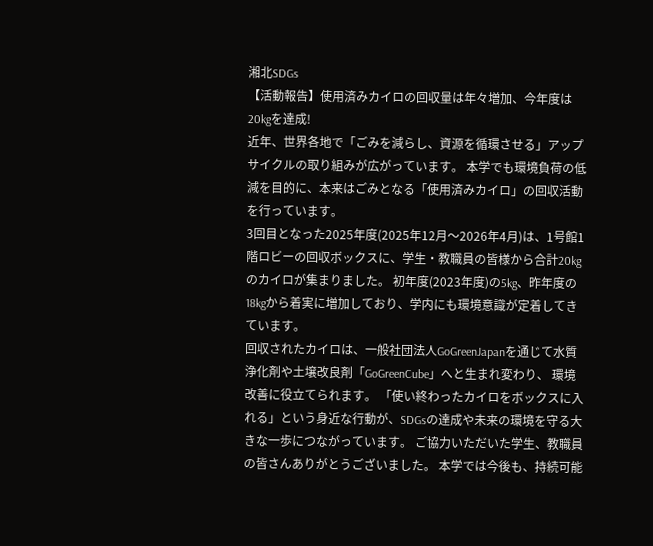湘北SDGs
【活動報告】使用済みカイロの回収量は年々増加、今年度は20kgを達成!
近年、世界各地で「ごみを減らし、資源を循環させる」アップサイクルの取り組みが広がっています。 本学でも環境負荷の低減を目的に、本来はごみとなる「使用済みカイロ」の回収活動を行っています。
3回目となった2025年度(2025年12月〜2026年4月)は、1号館1階ロビーの回収ボックスに、学生・教職員の皆様から合計20kgのカイロが集まりました。 初年度(2023年度)の5kg、昨年度の18kgから着実に増加しており、学内にも環境意識が定着してきています。
回収されたカイロは、一般社団法人GoGreenJapanを通じて水質浄化剤や土壌改良剤「GoGreenCube」へと生まれ変わり、 環境改善に役立てられます。 「使い終わったカイロをボックスに入れる」という身近な行動が、SDGsの達成や未来の環境を守る大きな一歩につながっています。 ご協力いただいた学生、教職員の皆さんありがとうございました。 本学では今後も、持続可能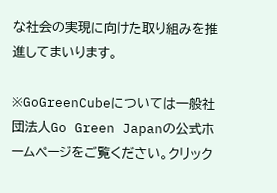な社会の実現に向けた取り組みを推進してまいります。

※GoGreenCubeについては一般社団法人Go Green Japanの公式ホームページをご覧ください。クリック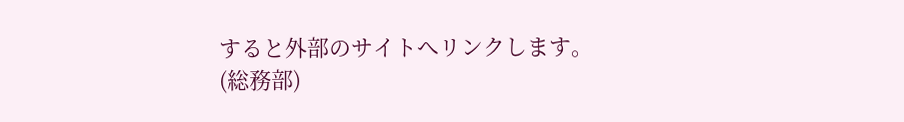すると外部のサイトへリンクします。
(総務部)